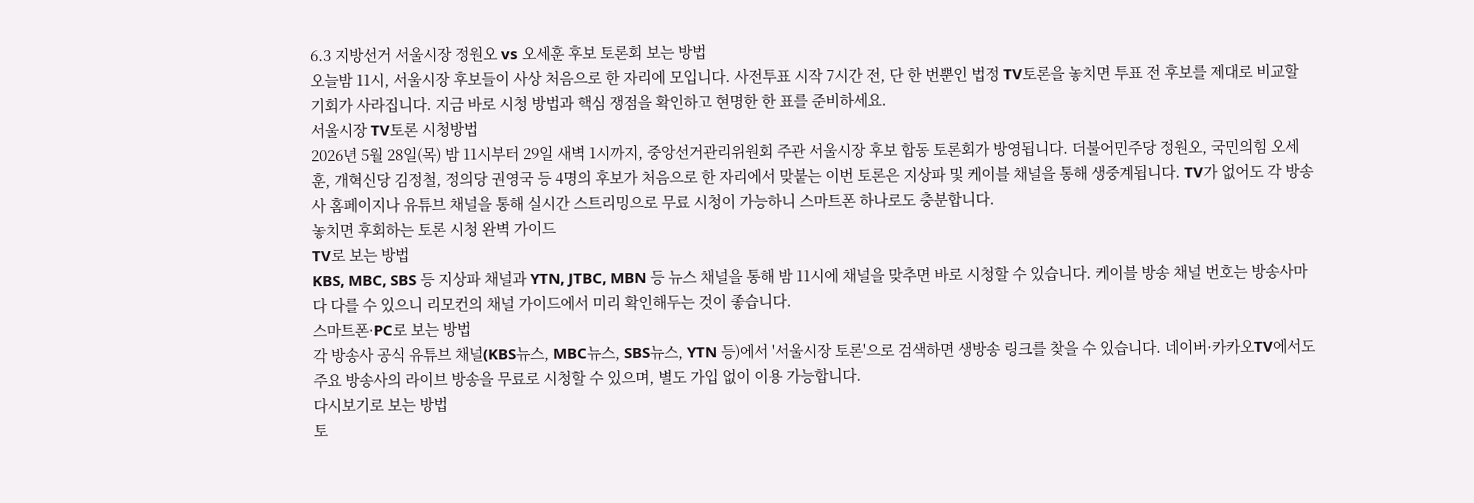6.3 지방선거 서울시장 정원오 vs 오세훈 후보 토론회 보는 방법
오늘밤 11시, 서울시장 후보들이 사상 처음으로 한 자리에 모입니다. 사전투표 시작 7시간 전, 단 한 번뿐인 법정 TV토론을 놓치면 투표 전 후보를 제대로 비교할 기회가 사라집니다. 지금 바로 시청 방법과 핵심 쟁점을 확인하고 현명한 한 표를 준비하세요.
서울시장 TV토론 시청방법
2026년 5월 28일(목) 밤 11시부터 29일 새벽 1시까지, 중앙선거관리위원회 주관 서울시장 후보 합동 토론회가 방영됩니다. 더불어민주당 정원오, 국민의힘 오세훈, 개혁신당 김정철, 정의당 권영국 등 4명의 후보가 처음으로 한 자리에서 맞붙는 이번 토론은 지상파 및 케이블 채널을 통해 생중계됩니다. TV가 없어도 각 방송사 홈페이지나 유튜브 채널을 통해 실시간 스트리밍으로 무료 시청이 가능하니 스마트폰 하나로도 충분합니다.
놓치면 후회하는 토론 시청 완벽 가이드
TV로 보는 방법
KBS, MBC, SBS 등 지상파 채널과 YTN, JTBC, MBN 등 뉴스 채널을 통해 밤 11시에 채널을 맞추면 바로 시청할 수 있습니다. 케이블 방송 채널 번호는 방송사마다 다를 수 있으니 리모컨의 채널 가이드에서 미리 확인해두는 것이 좋습니다.
스마트폰·PC로 보는 방법
각 방송사 공식 유튜브 채널(KBS뉴스, MBC뉴스, SBS뉴스, YTN 등)에서 '서울시장 토론'으로 검색하면 생방송 링크를 찾을 수 있습니다. 네이버·카카오TV에서도 주요 방송사의 라이브 방송을 무료로 시청할 수 있으며, 별도 가입 없이 이용 가능합니다.
다시보기로 보는 방법
토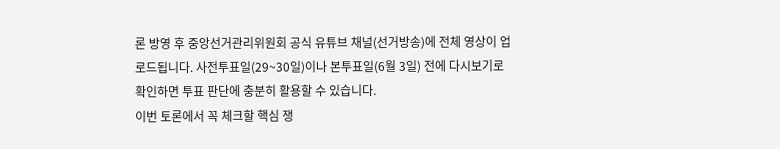론 방영 후 중앙선거관리위원회 공식 유튜브 채널(선거방송)에 전체 영상이 업로드됩니다. 사전투표일(29~30일)이나 본투표일(6월 3일) 전에 다시보기로 확인하면 투표 판단에 충분히 활용할 수 있습니다.
이번 토론에서 꼭 체크할 핵심 쟁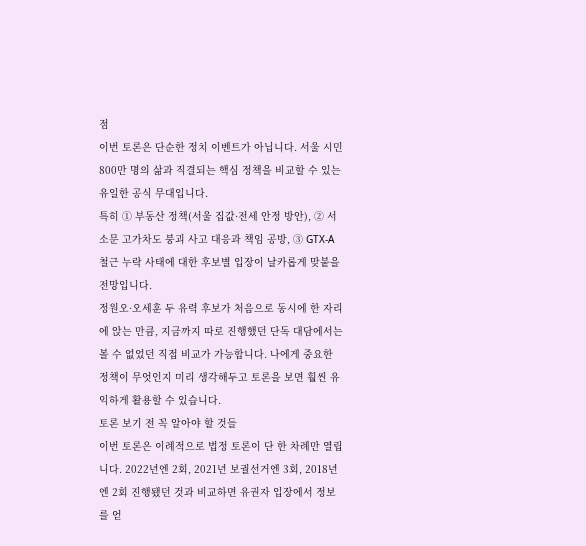점
이번 토론은 단순한 정치 이벤트가 아닙니다. 서울 시민 800만 명의 삶과 직결되는 핵심 정책을 비교할 수 있는 유일한 공식 무대입니다.
특히 ① 부동산 정책(서울 집값·전세 안정 방안), ② 서소문 고가차도 붕괴 사고 대응과 책임 공방, ③ GTX-A 철근 누락 사태에 대한 후보별 입장이 날카롭게 맞붙을 전망입니다.
정원오·오세훈 두 유력 후보가 처음으로 동시에 한 자리에 앉는 만큼, 지금까지 따로 진행했던 단독 대담에서는 볼 수 없었던 직접 비교가 가능합니다. 나에게 중요한 정책이 무엇인지 미리 생각해두고 토론을 보면 훨씬 유익하게 활용할 수 있습니다.
토론 보기 전 꼭 알아야 할 것들
이번 토론은 이례적으로 법정 토론이 단 한 차례만 열립니다. 2022년엔 2회, 2021년 보궐선거엔 3회, 2018년엔 2회 진행됐던 것과 비교하면 유권자 입장에서 정보를 얻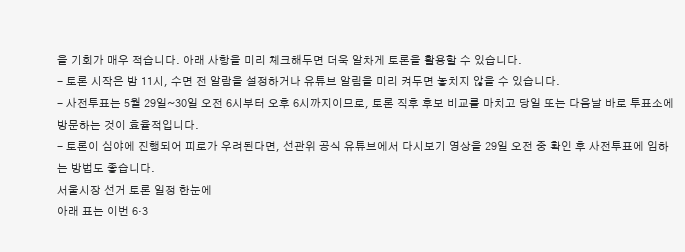을 기회가 매우 적습니다. 아래 사항을 미리 체크해두면 더욱 알차게 토론을 활용할 수 있습니다.
- 토론 시작은 밤 11시, 수면 전 알람을 설정하거나 유튜브 알림을 미리 켜두면 놓치지 않을 수 있습니다.
- 사전투표는 5월 29일~30일 오전 6시부터 오후 6시까지이므로, 토론 직후 후보 비교를 마치고 당일 또는 다음날 바로 투표소에 방문하는 것이 효율적입니다.
- 토론이 심야에 진행되어 피로가 우려된다면, 선관위 공식 유튜브에서 다시보기 영상을 29일 오전 중 확인 후 사전투표에 임하는 방법도 좋습니다.
서울시장 선거 토론 일정 한눈에
아래 표는 이번 6·3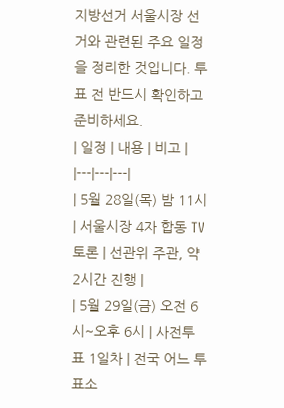지방선거 서울시장 선거와 관련된 주요 일정을 정리한 것입니다. 투표 전 반드시 확인하고 준비하세요.
| 일정 | 내용 | 비고 |
|---|---|---|
| 5월 28일(목) 밤 11시 | 서울시장 4자 합동 TV 토론 | 선관위 주관, 약 2시간 진행 |
| 5월 29일(금) 오전 6시~오후 6시 | 사전투표 1일차 | 전국 어느 투표소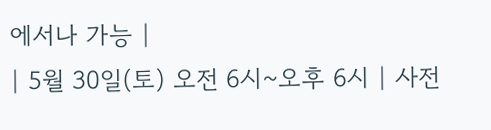에서나 가능 |
| 5월 30일(토) 오전 6시~오후 6시 | 사전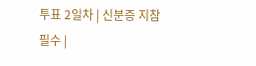투표 2일차 | 신분증 지참 필수 |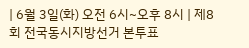| 6월 3일(화) 오전 6시~오후 8시 | 제8회 전국동시지방선거 본투표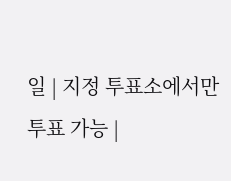일 | 지정 투표소에서만 투표 가능 |